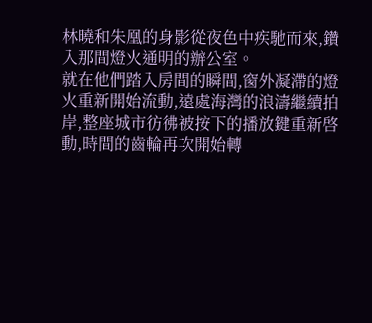林曉和朱凰的身影從夜色中疾馳而來,鑽入那間燈火通明的辦公室。
就在他們踏入房間的瞬間,窗外凝滯的燈火重新開始流動,遠處海灣的浪濤繼續拍岸,整座城市彷彿被按下的播放鍵重新啓動,時間的齒輪再次開始轉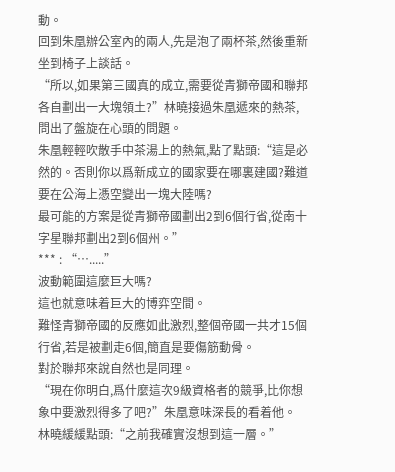動。
回到朱凰辦公室內的兩人,先是泡了兩杯茶,然後重新坐到椅子上談話。
“所以,如果第三國真的成立,需要從青獅帝國和聯邦各自劃出一大塊領土?”林曉接過朱凰遞來的熱茶,問出了盤旋在心頭的問題。
朱凰輕輕吹散手中茶湯上的熱氣,點了點頭:“這是必然的。否則你以爲新成立的國家要在哪裏建國?難道要在公海上憑空變出一塊大陸嗎?
最可能的方案是從青獅帝國劃出2到6個行省,從南十字星聯邦劃出2到6個州。”
*** : “….....”
波動範圍這麼巨大嗎?
這也就意味着巨大的博弈空間。
難怪青獅帝國的反應如此激烈,整個帝國一共才15個行省,若是被劃走6個,簡直是要傷筋動骨。
對於聯邦來說自然也是同理。
“現在你明白,爲什麼這次9級資格者的競爭,比你想象中要激烈得多了吧?”朱凰意味深長的看着他。
林曉緩緩點頭:“之前我確實沒想到這一層。”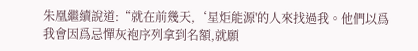朱凰繼續說道:“就在前幾天,‘星炬能源'的人來找過我。他們以爲我會因爲忌憚灰袍序列拿到名額,就願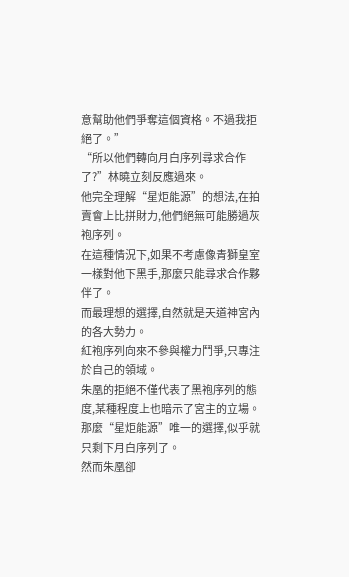意幫助他們爭奪這個資格。不過我拒絕了。”
“所以他們轉向月白序列尋求合作了?”林曉立刻反應過來。
他完全理解“星炬能源”的想法,在拍賣會上比拼財力,他們絕無可能勝過灰袍序列。
在這種情況下,如果不考慮像青獅皇室一樣對他下黑手,那麼只能尋求合作夥伴了。
而最理想的選擇,自然就是天道神宮內的各大勢力。
紅袍序列向來不參與權力鬥爭,只專注於自己的領域。
朱凰的拒絕不僅代表了黑袍序列的態度,某種程度上也暗示了宮主的立場。
那麼“星炬能源”唯一的選擇,似乎就只剩下月白序列了。
然而朱凰卻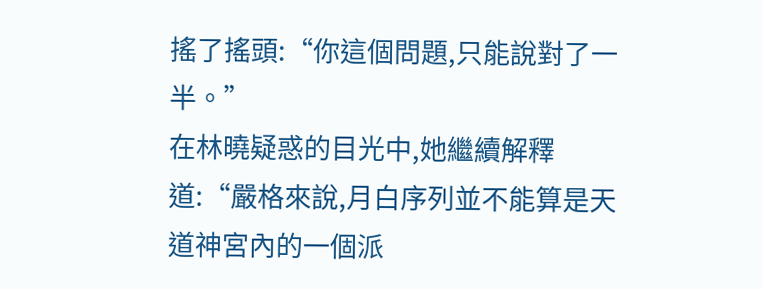搖了搖頭:“你這個問題,只能說對了一半。”
在林曉疑惑的目光中,她繼續解釋道:“嚴格來說,月白序列並不能算是天道神宮內的一個派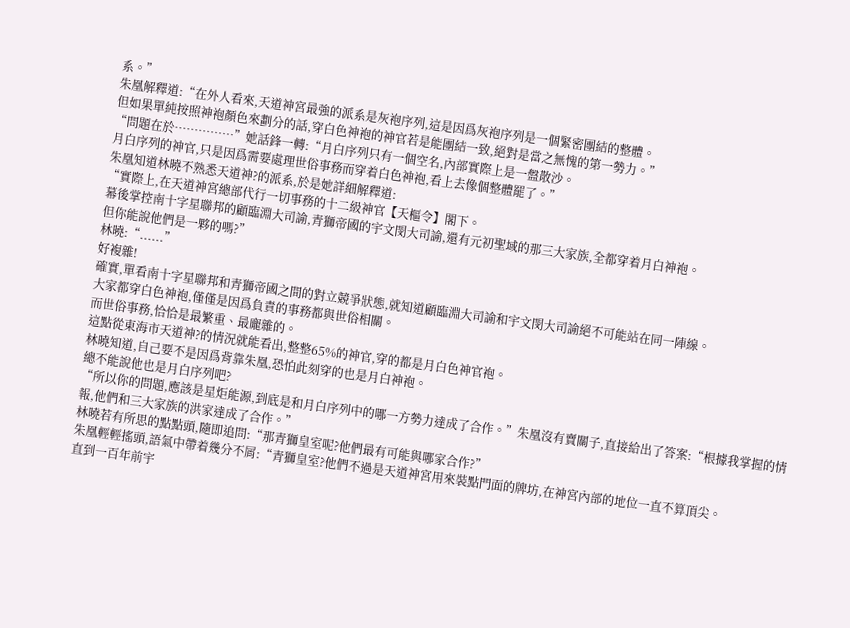系。”
朱凰解釋道:“在外人看來,天道神宮最強的派系是灰袍序列,這是因爲灰袍序列是一個緊密團結的整體。
但如果單純按照神袍顏色來劃分的話,穿白色神袍的神官若是能團結一致,絕對是當之無愧的第一勢力。”
“問題在於……………”她話鋒一轉:“月白序列只有一個空名,內部實際上是一盤散沙。
月白序列的神官,只是因爲需要處理世俗事務而穿着白色神袍,看上去像個整體罷了。”
朱凰知道林曉不熟悉天道神?的派系,於是她詳細解釋道:
“實際上,在天道神宮總部代行一切事務的十二級神官【天樞令】閣下。
幕後掌控南十字星聯邦的顧臨淵大司諭,青獅帝國的宇文閔大司諭,還有元初聖域的那三大家族,全都穿着月白神袍。
但你能說他們是一夥的嗎?”
林曉:“......”
好複雜!
確實,單看南十字星聯邦和青獅帝國之間的對立競爭狀態,就知道顧臨淵大司諭和宇文閔大司諭絕不可能站在同一陣線。
大家都穿白色神袍,僅僅是因爲負責的事務都與世俗相關。
而世俗事務,恰恰是最繁重、最龐雜的。
這點從東海市天道神?的情況就能看出,整整65%的神官,穿的都是月白色神官袍。
林曉知道,自己要不是因爲背靠朱凰,恐怕此刻穿的也是月白神袍。
總不能說他也是月白序列吧?
“所以你的問題,應該是星炬能源,到底是和月白序列中的哪一方勢力達成了合作。”朱凰沒有賣關子,直接給出了答案:“根據我掌握的情報,他們和三大家族的洪家達成了合作。”
林曉若有所思的點點頭,隨即追問:“那青獅皇室呢?他們最有可能與哪家合作?”
朱凰輕輕搖頭,語氣中帶着幾分不屑:“青獅皇室?他們不過是天道神宮用來裝點門面的牌坊,在神宮內部的地位一直不算頂尖。
直到一百年前宇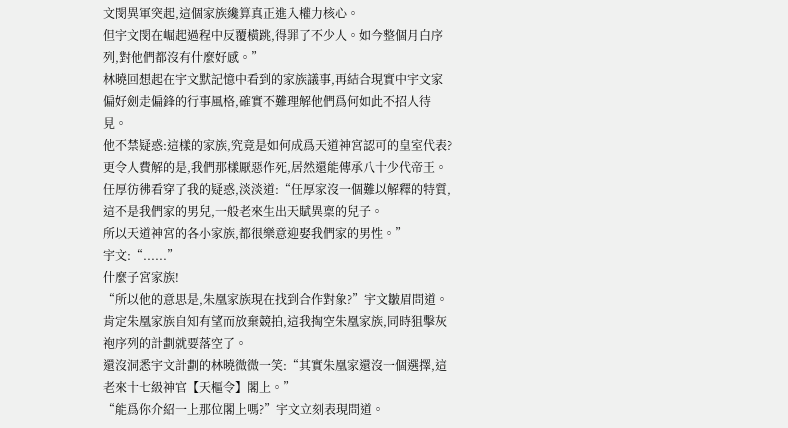文閔異軍突起,這個家族纔算真正進入權力核心。
但宇文閔在崛起過程中反覆橫跳,得罪了不少人。如今整個月白序列,對他們都沒有什麼好感。”
林曉回想起在宇文默記憶中看到的家族議事,再結合現實中宇文家偏好劍走偏鋒的行事風格,確實不難理解他們爲何如此不招人待見。
他不禁疑惑:這樣的家族,究竟是如何成爲天道神宮認可的皇室代表?
更令人費解的是,我們那樣厭惡作死,居然還能傳承八十少代帝王。
任厚彷彿看穿了我的疑惑,淡淡道:“任厚家沒一個難以解釋的特質,這不是我們家的男兒,一般老來生出天賦異稟的兒子。
所以天道神宮的各小家族,都很樂意迎娶我們家的男性。”
宇文:“......”
什麼子宮家族!
“所以他的意思是,朱凰家族現在找到合作對象?”宇文皺眉問道。
肯定朱凰家族自知有望而放棄競拍,這我掏空朱凰家族,同時狙擊灰袍序列的計劃就要落空了。
還沒洞悉宇文計劃的林曉微微一笑:“其實朱凰家還沒一個選擇,這老來十七級神官【天樞令】閣上。”
“能爲你介紹一上那位閣上嗎?”宇文立刻表現問道。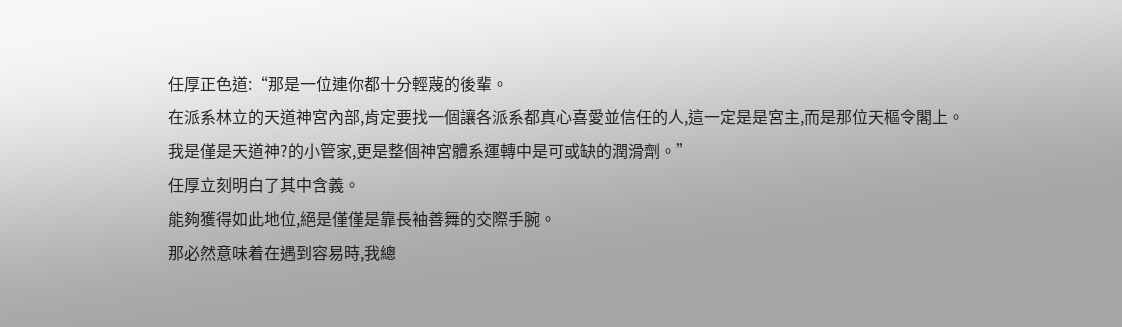任厚正色道:“那是一位連你都十分輕蔑的後輩。
在派系林立的天道神宮內部,肯定要找一個讓各派系都真心喜愛並信任的人,這一定是是宮主,而是那位天樞令閣上。
我是僅是天道神?的小管家,更是整個神宮體系運轉中是可或缺的潤滑劑。”
任厚立刻明白了其中含義。
能夠獲得如此地位,絕是僅僅是靠長袖善舞的交際手腕。
那必然意味着在遇到容易時,我總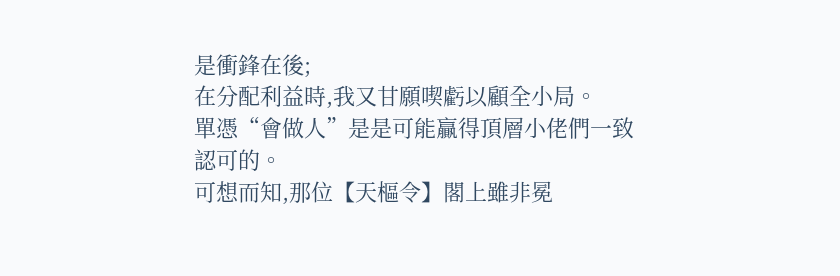是衝鋒在後;
在分配利益時,我又甘願喫虧以顧全小局。
單憑“會做人”是是可能贏得頂層小佬們一致認可的。
可想而知,那位【天樞令】閣上雖非冕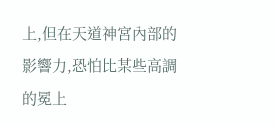上,但在天道神宮內部的影響力,恐怕比某些高調的冕上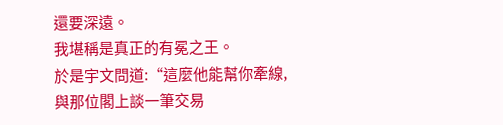還要深遠。
我堪稱是真正的有冕之王。
於是宇文問道:“這麼他能幫你牽線,與那位閣上談一筆交易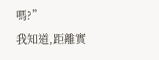嗎?”
我知道,距離實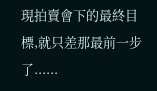現拍賣會下的最終目標,就只差那最前一步了......